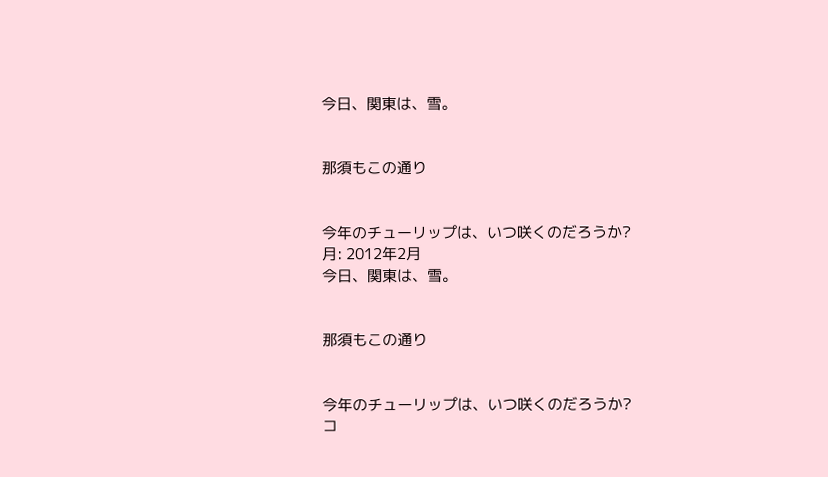今日、関東は、雪。


那須もこの通り


今年のチューリップは、いつ咲くのだろうか?
月: 2012年2月
今日、関東は、雪。


那須もこの通り


今年のチューリップは、いつ咲くのだろうか?
コ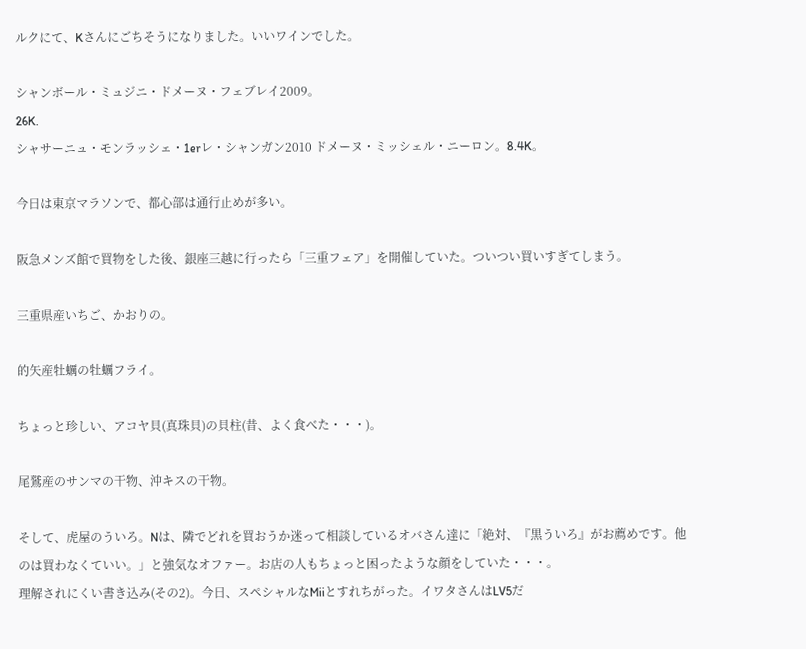ルクにて、Kさんにごちそうになりました。いいワインでした。

シャンボール・ミュジニ・ドメーヌ・フェブレイ2009。
26K.
シャサーニュ・モンラッシェ・1erレ・シャンガン2010 ドメーヌ・ミッシェル・ニーロン。8.4K。

今日は東京マラソンで、都心部は通行止めが多い。

阪急メンズ館で買物をした後、銀座三越に行ったら「三重フェア」を開催していた。ついつい買いすぎてしまう。

三重県産いちご、かおりの。

的矢産牡蠣の牡蠣フライ。

ちょっと珍しい、アコヤ貝(真珠貝)の貝柱(昔、よく食べた・・・)。

尾鷲産のサンマの干物、沖キスの干物。

そして、虎屋のういろ。Nは、隣でどれを買おうか迷って相談しているオバさん達に「絶対、『黒ういろ』がお薦めです。他のは買わなくていい。」と強気なオファー。お店の人もちょっと困ったような顔をしていた・・・。
理解されにくい書き込み(その2)。今日、スペシャルなMiiとすれちがった。イワタさんはLV5だ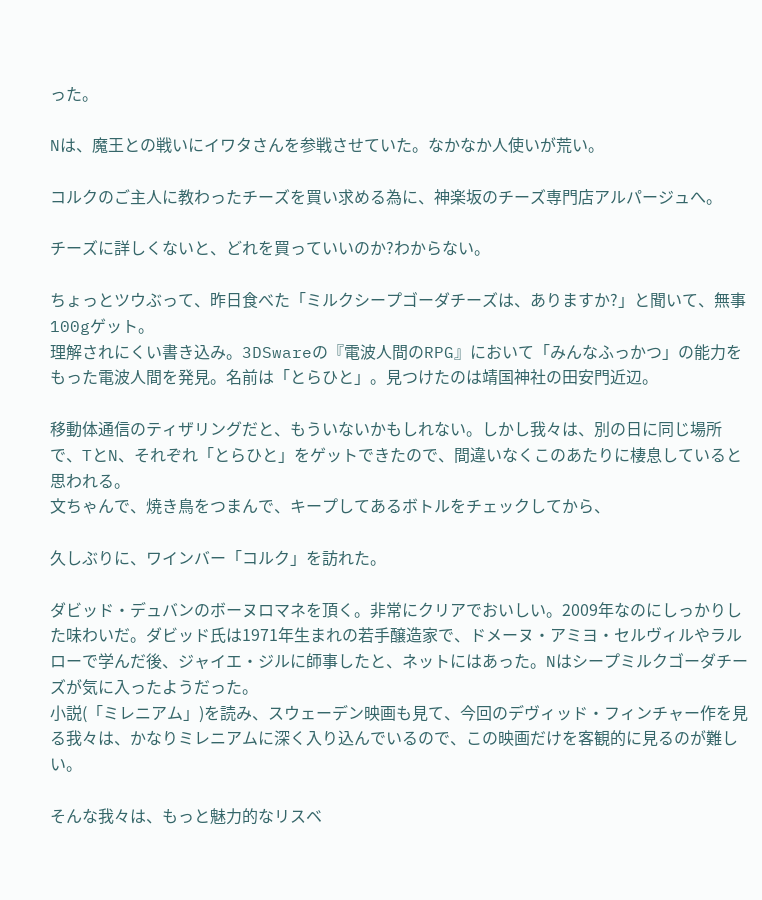った。

Nは、魔王との戦いにイワタさんを参戦させていた。なかなか人使いが荒い。

コルクのご主人に教わったチーズを買い求める為に、神楽坂のチーズ専門店アルパージュへ。

チーズに詳しくないと、どれを買っていいのか?わからない。

ちょっとツウぶって、昨日食べた「ミルクシープゴーダチーズは、ありますか?」と聞いて、無事100gゲット。
理解されにくい書き込み。3DSwareの『電波人間のRPG』において「みんなふっかつ」の能力をもった電波人間を発見。名前は「とらひと」。見つけたのは靖国神社の田安門近辺。

移動体通信のティザリングだと、もういないかもしれない。しかし我々は、別の日に同じ場所で、TとN、それぞれ「とらひと」をゲットできたので、間違いなくこのあたりに棲息していると思われる。
文ちゃんで、焼き鳥をつまんで、キープしてあるボトルをチェックしてから、

久しぶりに、ワインバー「コルク」を訪れた。

ダビッド・デュバンのボーヌロマネを頂く。非常にクリアでおいしい。2009年なのにしっかりした味わいだ。ダビッド氏は1971年生まれの若手醸造家で、ドメーヌ・アミヨ・セルヴィルやラルローで学んだ後、ジャイエ・ジルに師事したと、ネットにはあった。Nはシープミルクゴーダチーズが気に入ったようだった。
小説(「ミレニアム」)を読み、スウェーデン映画も見て、今回のデヴィッド・フィンチャー作を見る我々は、かなりミレニアムに深く入り込んでいるので、この映画だけを客観的に見るのが難しい。

そんな我々は、もっと魅力的なリスベ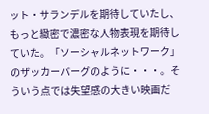ット・サランデルを期待していたし、もっと緻密で濃密な人物表現を期待していた。「ソーシャルネットワーク」のザッカーバーグのように・・・。そういう点では失望感の大きい映画だ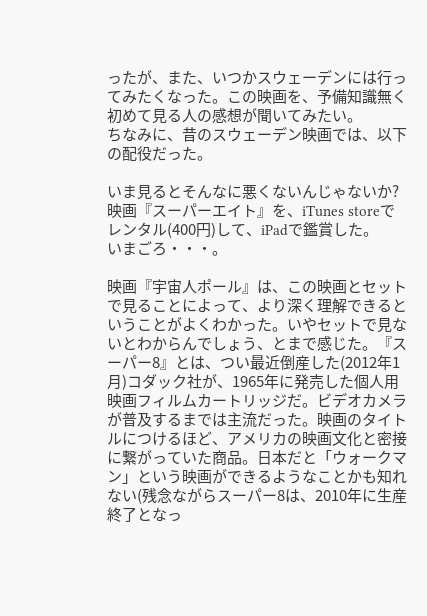ったが、また、いつかスウェーデンには行ってみたくなった。この映画を、予備知識無く初めて見る人の感想が聞いてみたい。
ちなみに、昔のスウェーデン映画では、以下の配役だった。

いま見るとそんなに悪くないんじゃないか?
映画『スーパーエイト』を、iTunes storeでレンタル(400円)して、iPadで鑑賞した。
いまごろ・・・。

映画『宇宙人ポール』は、この映画とセットで見ることによって、より深く理解できるということがよくわかった。いやセットで見ないとわからんでしょう、とまで感じた。『スーパー8』とは、つい最近倒産した(2012年1月)コダック社が、1965年に発売した個人用映画フィルムカートリッジだ。ビデオカメラが普及するまでは主流だった。映画のタイトルにつけるほど、アメリカの映画文化と密接に繋がっていた商品。日本だと「ウォークマン」という映画ができるようなことかも知れない(残念ながらスーパー8は、2010年に生産終了となっ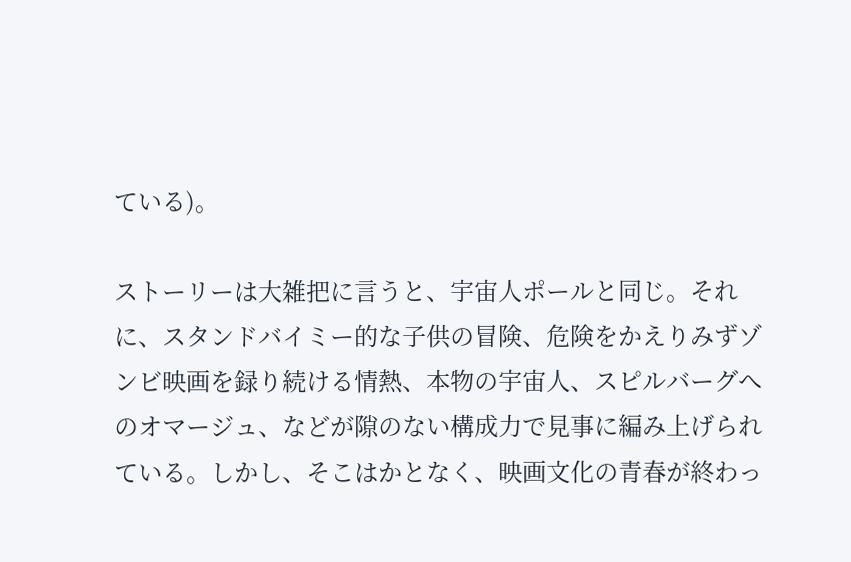ている)。

ストーリーは大雑把に言うと、宇宙人ポールと同じ。それに、スタンドバイミー的な子供の冒険、危険をかえりみずゾンビ映画を録り続ける情熱、本物の宇宙人、スピルバーグへのオマージュ、などが隙のない構成力で見事に編み上げられている。しかし、そこはかとなく、映画文化の青春が終わっ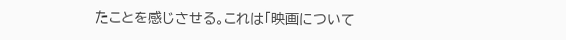たことを感じさせる。これは「映画について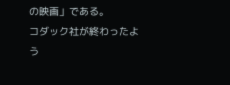の映画」である。
コダック社が終わったよう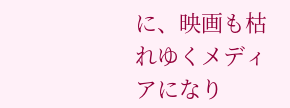に、映画も枯れゆくメディアになり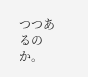つつあるのか。